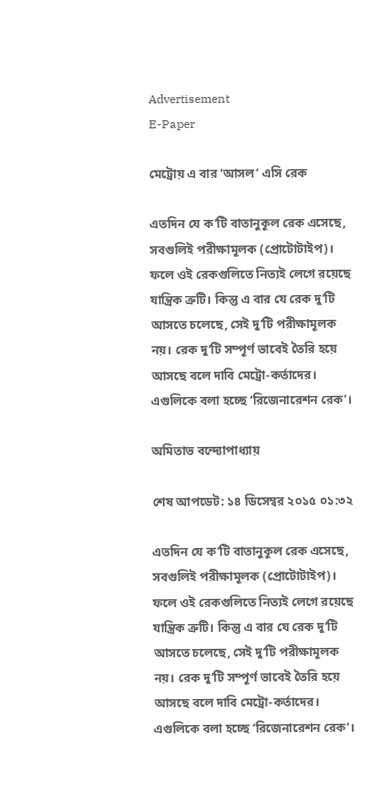Advertisement
E-Paper

মেট্রোয় এ বার ‘আসল’ এসি রেক

এতদিন যে ক’টি বাতানুকূল রেক এসেছে, সবগুলিই পরীক্ষামূলক (প্রোটোটাইপ)। ফলে ওই রেকগুলিতে নিত্যই লেগে রয়েছে যান্ত্রিক ত্রুটি। কিন্তু এ বার যে রেক দু’টি আসতে চলেছে, সেই দু’টি পরীক্ষামূলক নয়। রেক দু’টি সম্পূর্ণ ভাবেই তৈরি হয়ে আসছে বলে দাবি মেট্রো-কর্তাদের। এগুলিকে বলা হচ্ছে ‘রিজেনারেশন রেক’।

অমিতাভ বন্দ্যোপাধ্যায়

শেষ আপডেট: ১৪ ডিসেম্বর ২০১৫ ০১:৩২

এতদিন যে ক’টি বাতানুকূল রেক এসেছে, সবগুলিই পরীক্ষামূলক (প্রোটোটাইপ)। ফলে ওই রেকগুলিতে নিত্যই লেগে রয়েছে যান্ত্রিক ত্রুটি। কিন্তু এ বার যে রেক দু’টি আসতে চলেছে, সেই দু’টি পরীক্ষামূলক নয়। রেক দু’টি সম্পূর্ণ ভাবেই তৈরি হয়ে আসছে বলে দাবি মেট্রো-কর্তাদের। এগুলিকে বলা হচ্ছে ‘রিজেনারেশন রেক’।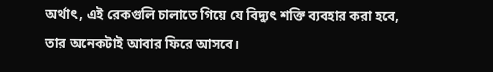অর্থাৎ, এই রেকগুলি চালাতে গিয়ে যে বিদ্যুৎ শক্তি ব্যবহার করা হবে, তার অনেকটাই আবার ফিরে আসবে।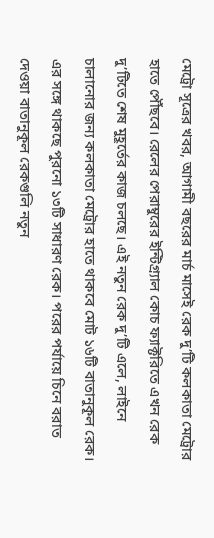মেট্রো সূত্রের খবর, আগামী বছরের মার্চ মাসেই রেক দু’টি কলকাতা মেট্রোর হাতে পৌঁছবে। রেলের পেরাম্বুরের ইন্টিগ্র্যাল কোচ ফ্যাক্টরিতে এখন রেক দু’টিতে শেষ মুহূর্তের কাজ চলছে। এই নতুন রেক দু’টি এলে, লাইনে চালানোর জন্য কলকাতা মেট্রোর হাতে থাকবে মোট ১৬টি বাতানুকূল রেক। এর সঙ্গে থাকছে পুরনো ১৩টি সাধারণ রেক। পরের পর্যায়ে চিনে বরাত দেওয়া বাতানুকূল রেকগুলি নতুন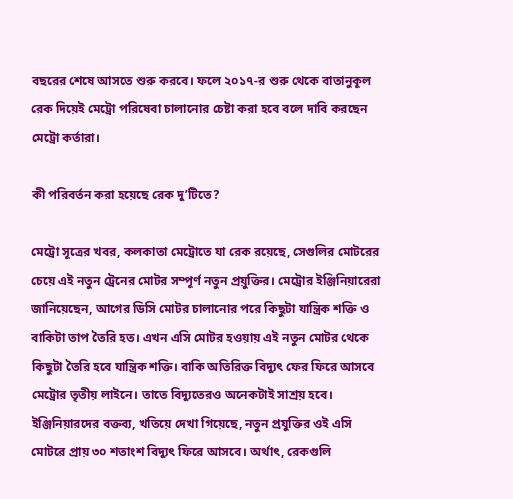বছরের শেষে আসতে শুরু করবে। ফলে ২০১৭-র শুরু থেকে বাতানুকূল রেক দিয়েই মেট্রো পরিষেবা চালানোর চেষ্টা করা হবে বলে দাবি করছেন মেট্রো কর্তারা।

কী পরিবর্তন করা হয়েছে রেক দু’টিতে?

মেট্রো সূত্রের খবর, কলকাতা মেট্রোতে যা রেক রয়েছে, সেগুলির মোটরের চেয়ে এই নতুন ট্রেনের মোটর সম্পূর্ণ নতুন প্রয়ুক্তির। মেট্রোর ইঞ্জিনিয়ারেরা জানিয়েছেন, আগের ডিসি মোটর চালানোর পরে কিছুটা যান্ত্রিক শক্তি ও বাকিটা তাপ তৈরি হত। এখন এসি মোটর হওয়ায় এই নতুন মোটর থেকে কিছুটা তৈরি হবে যান্ত্রিক শক্তি। বাকি অতিরিক্ত বিদ্যুৎ ফের ফিরে আসবে মেট্রোর তৃতীয় লাইনে। তাতে বিদ্যুতেরও অনেকটাই সাশ্রয় হবে। ইঞ্জিনিয়ারদের বক্তব্য, খতিয়ে দেখা গিয়েছে, নতুন প্রযুক্তির ওই এসি মোটরে প্রায় ৩০ শতাংশ বিদ্যুৎ ফিরে আসবে। অর্থাৎ, রেকগুলি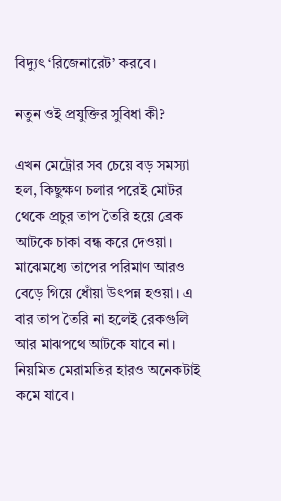বিদ্যুৎ ‘রিজেনারেট’ করবে।

নতুন ওই প্রযুক্তির সুবিধা কী?

এখন মেট্রোর সব চেয়ে বড় সমস্যা হল, কিছুক্ষণ চলার পরেই মোটর থেকে প্রচুর তাপ তৈরি হয়ে ব্রেক আটকে চাকা বন্ধ করে দেওয়া। মাঝেমধ্যে তাপের পরিমাণ আরও বেড়ে গিয়ে ধোঁয়া উৎপন্ন হওয়া। এ বার তাপ তৈরি না হলেই রেকগুলি আর মাঝপথে আটকে যাবে না। নিয়মিত মেরামতির হারও অনেকটাই কমে যাবে।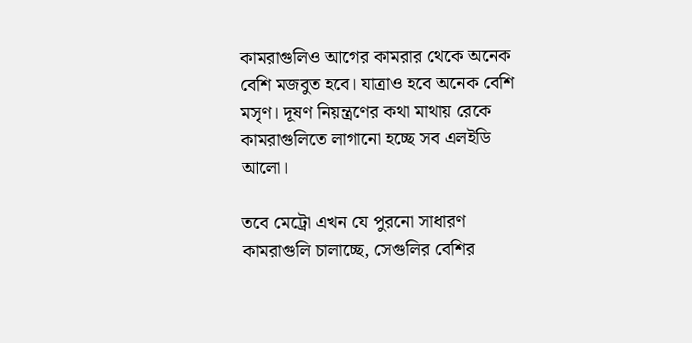কামরাগুলিও আগের কামরার থেকে অনেক বেশি মজবুত হবে। যাত্রাও হবে অনেক বেশি মসৃণ। দূষণ নিয়ন্ত্রণের কথা মাথায় রেকে কামরাগুলিতে লাগানো হচ্ছে সব এলইডি আলো।

তবে মেট্রো এখন যে পুরনো সাধারণ কামরাগুলি চালাচ্ছে, সেগুলির বেশির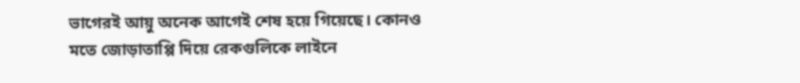ভাগেরই আয়ু অনেক আগেই শেষ হয়ে গিয়েছে। কোনও মতে জোড়াতাপ্পি দিয়ে রেকগুলিকে লাইনে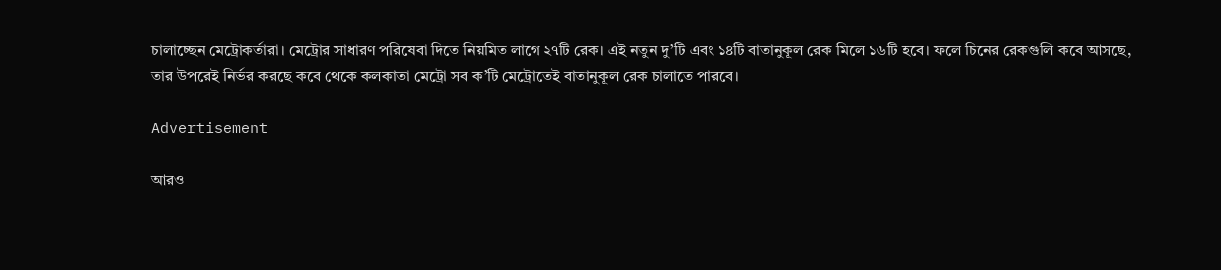চালাচ্ছেন মেট্রোকর্তারা। মেট্রোর সাধারণ পরিষেবা দিতে নিয়মিত লাগে ২৭টি রেক। এই নতুন দু’টি এবং ১৪টি বাতানুকূল রেক মিলে ১৬টি হবে। ফলে চিনের রেকগুলি কবে আসছে, তার উপরেই নির্ভর করছে কবে থেকে কলকাতা মেট্রো সব ক’টি মেট্রোতেই বাতানুকূল রেক চালাতে পারবে।

Advertisement

আরও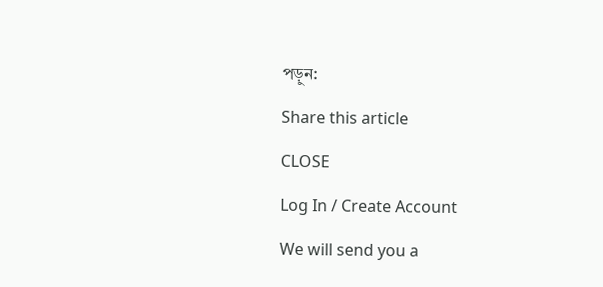পড়ুন:

Share this article

CLOSE

Log In / Create Account

We will send you a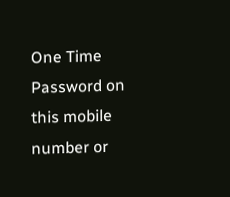One Time Password on this mobile number or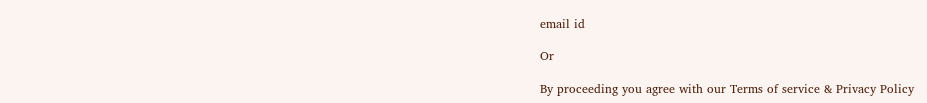email id

Or

By proceeding you agree with our Terms of service & Privacy Policy